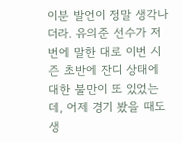이분 발언이 정말 생각나더라. 유의준 선수가 저번에 말한 대로 이번 시즌 초반에 잔디 상태에 대한 불만이 또 있었는데, 어제 경기 봤을 때도 생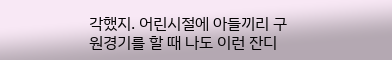각했지. 어린시절에 아들끼리 구원경기를 할 때 나도 이런 잔디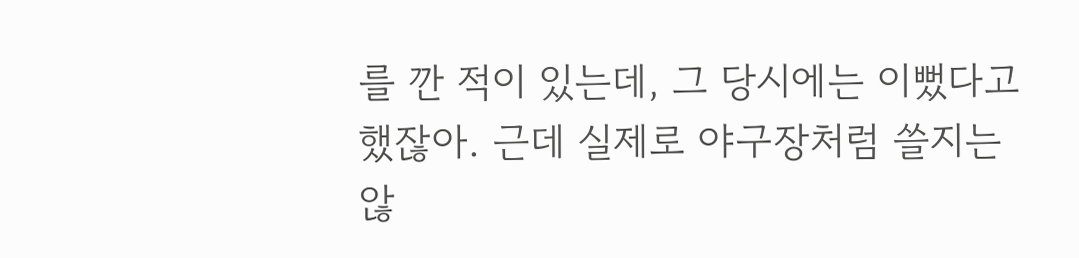를 깐 적이 있는데, 그 당시에는 이뻤다고 했잖아. 근데 실제로 야구장처럼 쓸지는 않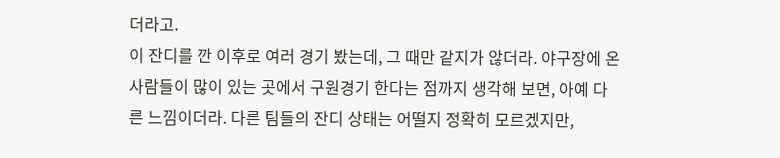더라고.
이 잔디를 깐 이후로 여러 경기 봤는데, 그 때만 같지가 않더라. 야구장에 온 사람들이 많이 있는 곳에서 구원경기 한다는 점까지 생각해 보면, 아예 다른 느낌이더라. 다른 팀들의 잔디 상태는 어떨지 정확히 모르겠지만,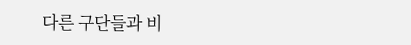다른 구단들과 비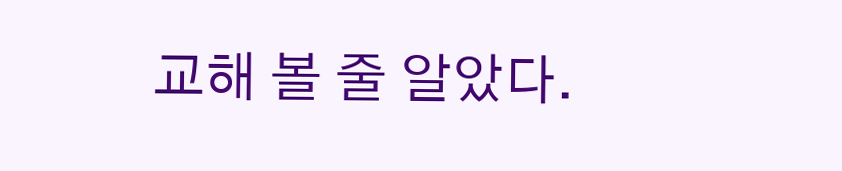교해 볼 줄 알았다.